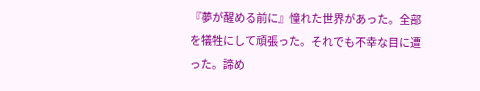『夢が醒める前に』憧れた世界があった。全部を犠牲にして頑張った。それでも不幸な目に遭った。諦め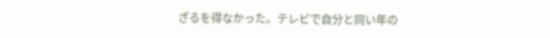ざるを得なかった。テレビで自分と同い年の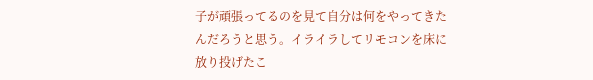子が頑張ってるのを見て自分は何をやってきたんだろうと思う。イライラしてリモコンを床に放り投げたこ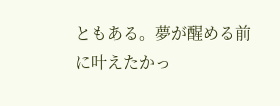ともある。夢が醒める前に叶えたかっ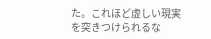た。これほど虚しい現実を突きつけられるな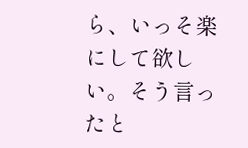ら、いっそ楽にして欲しい。そう言ったと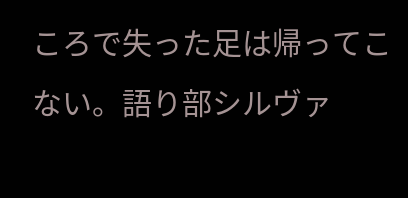ころで失った足は帰ってこない。語り部シルヴァ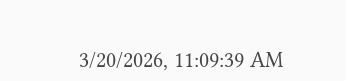3/20/2026, 11:09:39 AM